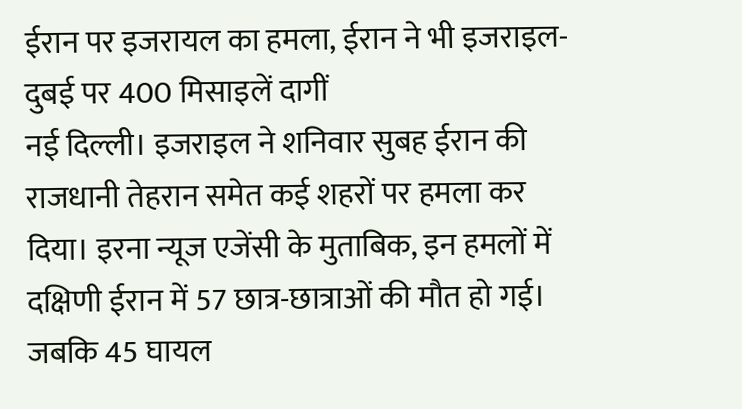ईरान पर इजरायल का हमला, ईरान ने भी इजराइल-दुबई पर 400 मिसाइलें दागीं
नई दिल्ली। इजराइल ने शनिवार सुबह ईरान की राजधानी तेहरान समेत कई शहरों पर हमला कर दिया। इरना न्यूज एजेंसी के मुताबिक, इन हमलों में दक्षिणी ईरान में 57 छात्र-छात्राओं की मौत हो गई। जबकि 45 घायल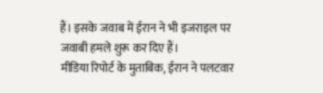हैं। इसके जवाब में ईरान ने भी इजराइल पर जवाबी हमले शुरू कर दिए हैं।
मीडिया रिपोर्ट के मुताबिक, ईरान ने पलटवार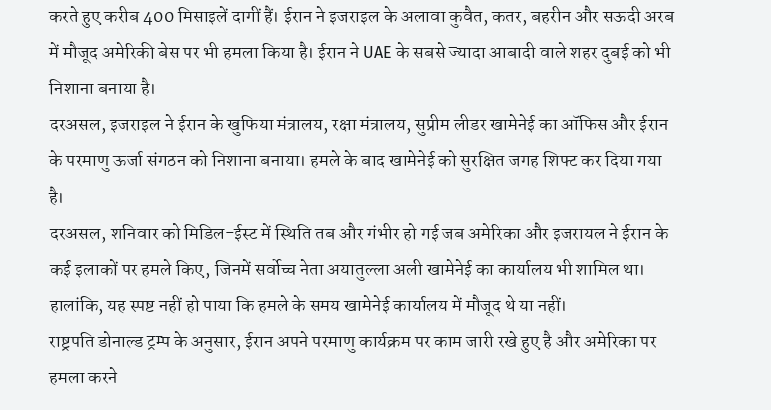करते हुए करीब 400 मिसाइलें दागीं हैं। ईरान ने इजराइल के अलावा कुवैत, कतर, बहरीन और सऊदी अरब में मौजूद अमेरिकी बेस पर भी हमला किया है। ईरान ने UAE के सबसे ज्यादा आबादी वाले शहर दुबई को भी निशाना बनाया है।
दरअसल, इजराइल ने ईरान के खुफिया मंत्रालय, रक्षा मंत्रालय, सुप्रीम लीडर खामेनेई का ऑफिस और ईरान के परमाणु ऊर्जा संगठन को निशाना बनाया। हमले के बाद खामेनेई को सुरक्षित जगह शिफ्ट कर दिया गया है।
दरअसल, शनिवार को मिडिल-ईस्ट में स्थिति तब और गंभीर हो गई जब अमेरिका और इजरायल ने ईरान के कई इलाकों पर हमले किए, जिनमें सर्वोच्च नेता अयातुल्ला अली खामेनेई का कार्यालय भी शामिल था। हालांकि, यह स्पष्ट नहीं हो पाया कि हमले के समय खामेनेई कार्यालय में मौजूद थे या नहीं।
राष्ट्रपति डोनाल्ड ट्रम्प के अनुसार, ईरान अपने परमाणु कार्यक्रम पर काम जारी रखे हुए है और अमेरिका पर हमला करने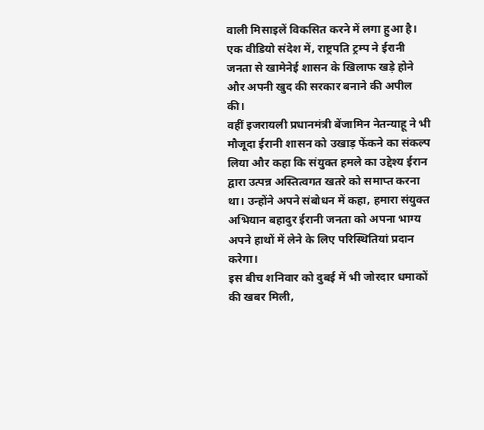वाली मिसाइलें विकसित करने में लगा हुआ है। एक वीडियो संदेश में, राष्ट्रपति ट्रम्प ने ईरानी जनता से खामेनेई शासन के खिलाफ खड़े होने और अपनी खुद की सरकार बनाने की अपील की।
वहीं इजरायली प्रधानमंत्री बेंजामिन नेतन्याहू ने भी मौजूदा ईरानी शासन को उखाड़ फेंकने का संकल्प लिया और कहा कि संयुक्त हमले का उद्देश्य ईरान द्वारा उत्पन्न अस्तित्वगत खतरे को समाप्त करना था। उन्होंने अपने संबोधन में कहा, हमारा संयुक्त अभियान बहादुर ईरानी जनता को अपना भाग्य अपने हाथों में लेने के लिए परिस्थितियां प्रदान करेगा।
इस बीच शनिवार को दुबई में भी जोरदार धमाकों की खबर मिली,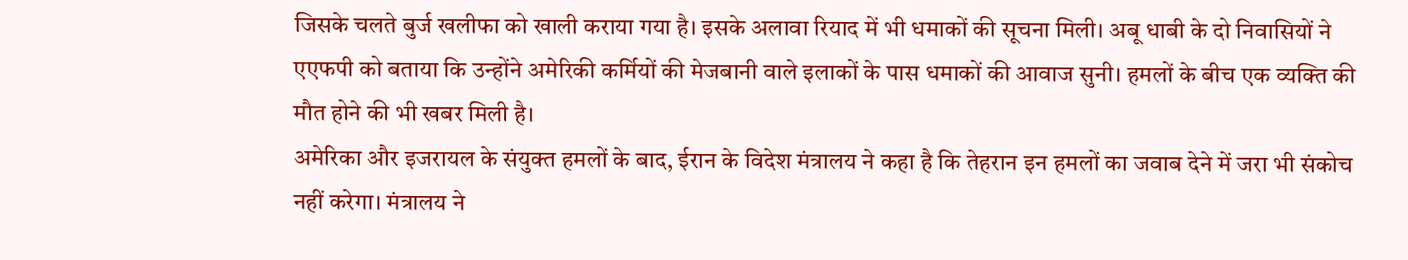जिसके चलते बुर्ज खलीफा को खाली कराया गया है। इसके अलावा रियाद में भी धमाकों की सूचना मिली। अबू धाबी के दो निवासियों ने एएफपी को बताया कि उन्होंने अमेरिकी कर्मियों की मेजबानी वाले इलाकों के पास धमाकों की आवाज सुनी। हमलों के बीच एक व्यक्ति की मौत होने की भी खबर मिली है।
अमेरिका और इजरायल के संयुक्त हमलों के बाद, ईरान के विदेश मंत्रालय ने कहा है कि तेहरान इन हमलों का जवाब देने में जरा भी संकोच नहीं करेगा। मंत्रालय ने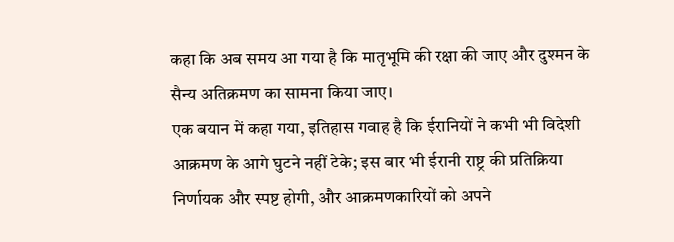कहा कि अब समय आ गया है कि मातृभूमि की रक्षा की जाए और दुश्मन के सैन्य अतिक्रमण का सामना किया जाए।
एक बयान में कहा गया, इतिहास गवाह है कि ईरानियों ने कभी भी विदेशी आक्रमण के आगे घुटने नहीं टेके; इस बार भी ईरानी राष्ट्र की प्रतिक्रिया निर्णायक और स्पष्ट होगी, और आक्रमणकारियों को अपने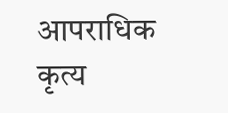आपराधिक कृत्य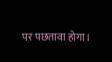पर पछतावा होगा।